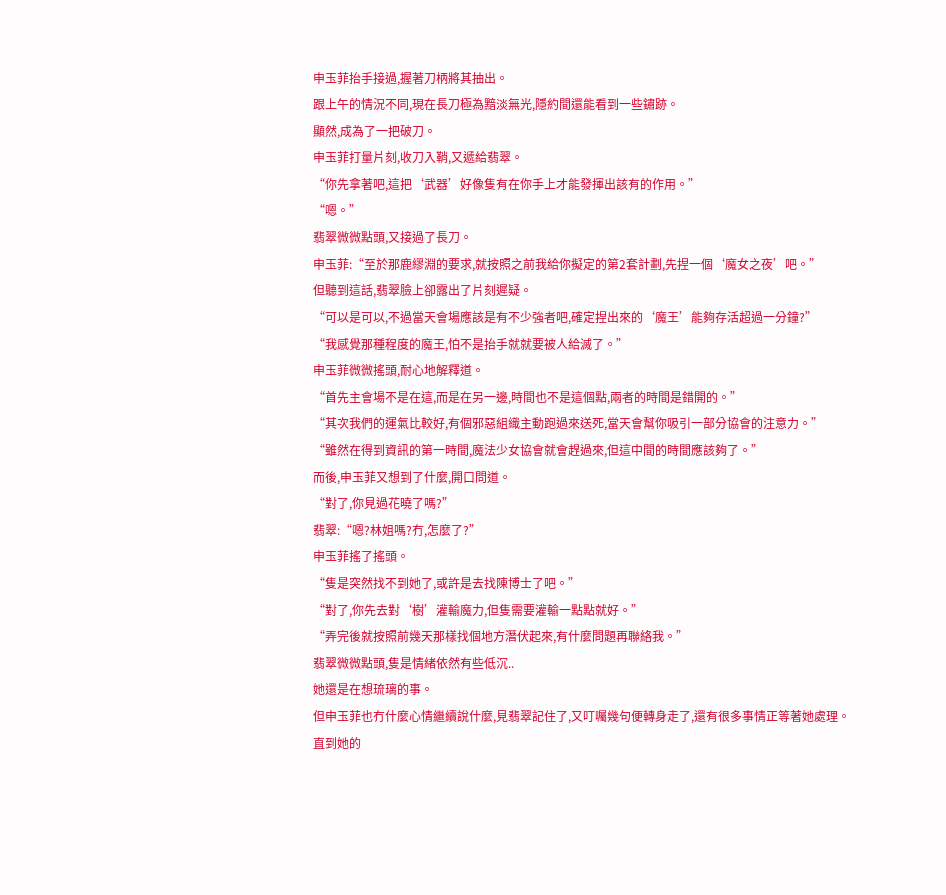申玉菲抬手接過,握著刀柄將其抽出。
跟上午的情況不同,現在長刀極為黯淡無光,隱約間還能看到一些鏽跡。
顯然,成為了一把破刀。
申玉菲打量片刻,收刀入鞘,又遞給翡翠。
“你先拿著吧,這把‘武器’好像隻有在你手上才能發揮出該有的作用。”
“嗯。”
翡翠微微點頭,又接過了長刀。
申玉菲:“至於那鹿繆淵的要求,就按照之前我給你擬定的第2套計劃,先捏一個‘魔女之夜’吧。”
但聽到這話,翡翠臉上卻露出了片刻遲疑。
“可以是可以,不過當天會場應該是有不少強者吧,確定捏出來的‘魔王’能夠存活超過一分鐘?”
“我感覺那種程度的魔王,怕不是抬手就就要被人給滅了。”
申玉菲微微搖頭,耐心地解釋道。
“首先主會場不是在這,而是在另一邊,時間也不是這個點,兩者的時間是錯開的。”
“其次我們的運氣比較好,有個邪惡組織主動跑過來送死,當天會幫你吸引一部分協會的注意力。”
“雖然在得到資訊的第一時間,魔法少女協會就會趕過來,但這中間的時間應該夠了。”
而後,申玉菲又想到了什麼,開口問道。
“對了,你見過花曉了嗎?”
翡翠:“嗯?林姐嗎?冇,怎麼了?”
申玉菲搖了搖頭。
“隻是突然找不到她了,或許是去找陳博士了吧。”
“對了,你先去對‘樹’灌輸魔力,但隻需要灌輸一點點就好。”
“弄完後就按照前幾天那樣找個地方潛伏起來,有什麼問題再聯絡我。”
翡翠微微點頭,隻是情緒依然有些低沉..
她還是在想琉璃的事。
但申玉菲也冇什麼心情繼續說什麼,見翡翠記住了,又叮囑幾句便轉身走了,還有很多事情正等著她處理。
直到她的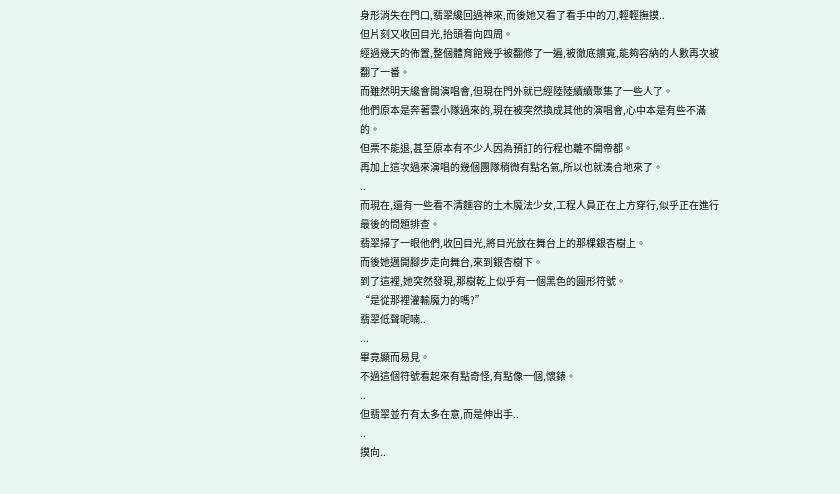身形消失在門口,翡翠纔回過神來,而後她又看了看手中的刀,輕輕撫摸..
但片刻又收回目光,抬頭看向四周。
經過幾天的佈置,整個體育館幾乎被翻修了一遍,被徹底擴寬,能夠容納的人數再次被翻了一番。
而雖然明天纔會開演唱會,但現在門外就已經陸陸續續聚集了一些人了。
他們原本是奔著雲小隊過來的,現在被突然換成其他的演唱會,心中本是有些不滿的。
但票不能退,甚至原本有不少人因為預訂的行程也離不開帝都。
再加上這次過來演唱的幾個團隊稍微有點名氣,所以也就湊合地來了。
..
而現在,還有一些看不清麵容的土木魔法少女,工程人員正在上方穿行,似乎正在進行最後的問題排查。
翡翠掃了一眼他們,收回目光,將目光放在舞台上的那棵銀杏樹上。
而後她邁開腳步走向舞台,來到銀杏樹下。
到了這裡,她突然發現,那樹乾上似乎有一個黑色的圓形符號。
“是從那裡灌輸魔力的嗎?”
翡翠低聲呢喃..
...
畢竟顯而易見。
不過這個符號看起來有點奇怪,有點像一個,懷錶。
..
但翡翠並冇有太多在意,而是伸出手..
..
摸向..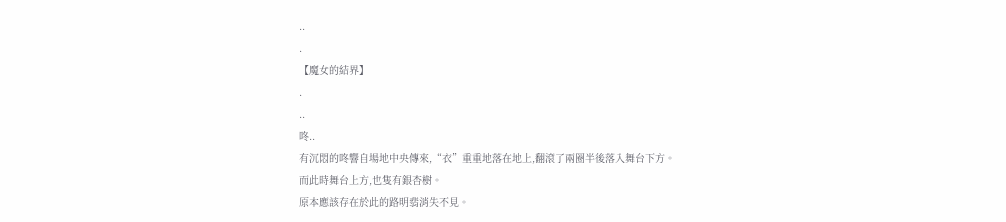..
.
【魔女的結界】
.
..
咚..
有沉悶的咚響自場地中央傳來,“衣”重重地落在地上,翻滾了兩圈半後落入舞台下方。
而此時舞台上方,也隻有銀杏樹。
原本應該存在於此的路明翡消失不見。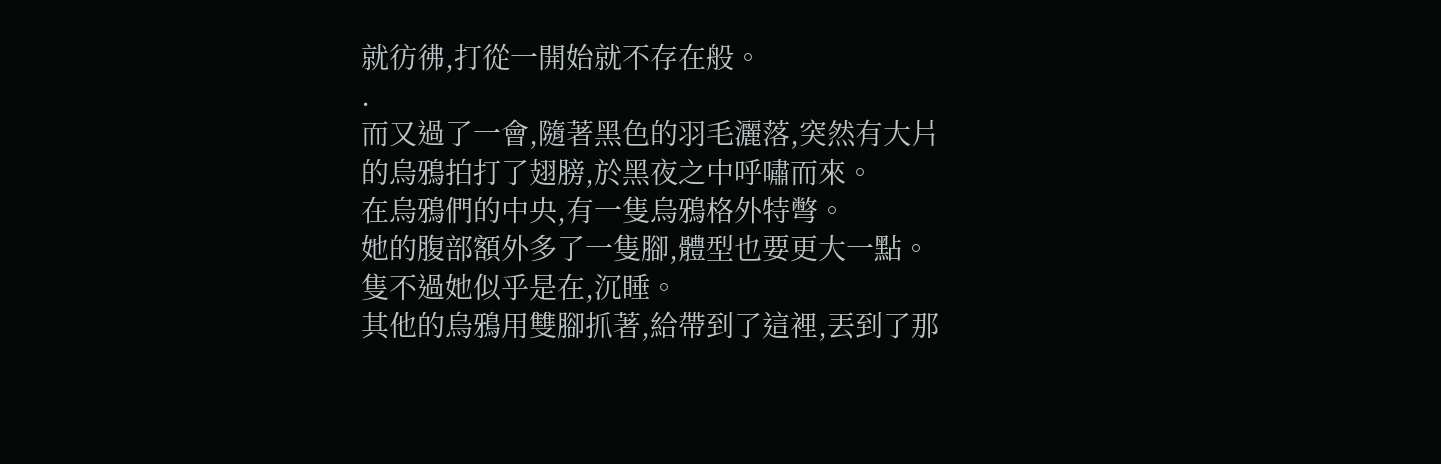就彷彿,打從一開始就不存在般。
.
而又過了一會,隨著黑色的羽毛灑落,突然有大片的烏鴉拍打了翅膀,於黑夜之中呼嘯而來。
在烏鴉們的中央,有一隻烏鴉格外特彆。
她的腹部額外多了一隻腳,體型也要更大一點。
隻不過她似乎是在,沉睡。
其他的烏鴉用雙腳抓著,給帶到了這裡,丟到了那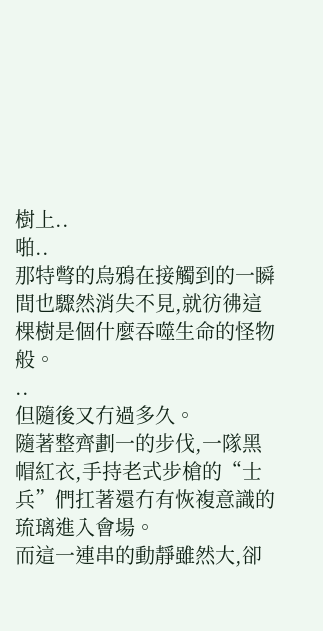樹上..
啪..
那特彆的烏鴉在接觸到的一瞬間也驟然消失不見,就彷彿這棵樹是個什麼吞噬生命的怪物般。
..
但隨後又冇過多久。
隨著整齊劃一的步伐,一隊黑帽紅衣,手持老式步槍的“士兵”們扛著還冇有恢複意識的琉璃進入會場。
而這一連串的動靜雖然大,卻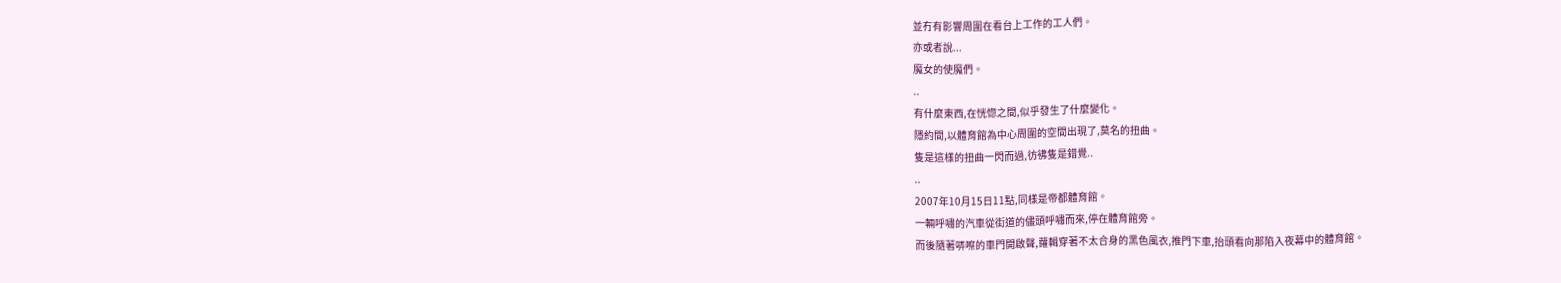並冇有影響周圍在看台上工作的工人們。
亦或者說...
魔女的使魔們。
..
有什麼東西,在恍惚之間,似乎發生了什麼變化。
隱約間,以體育館為中心周圍的空間出現了,莫名的扭曲。
隻是這樣的扭曲一閃而過,彷彿隻是錯覺..
..
2007年10月15日11點,同樣是帝都體育館。
一輛呼嘯的汽車從街道的儘頭呼嘯而來,停在體育館旁。
而後隨著哢嚓的車門開啟聲,蘿輯穿著不太合身的黑色風衣,推門下車,抬頭看向那陷入夜幕中的體育館。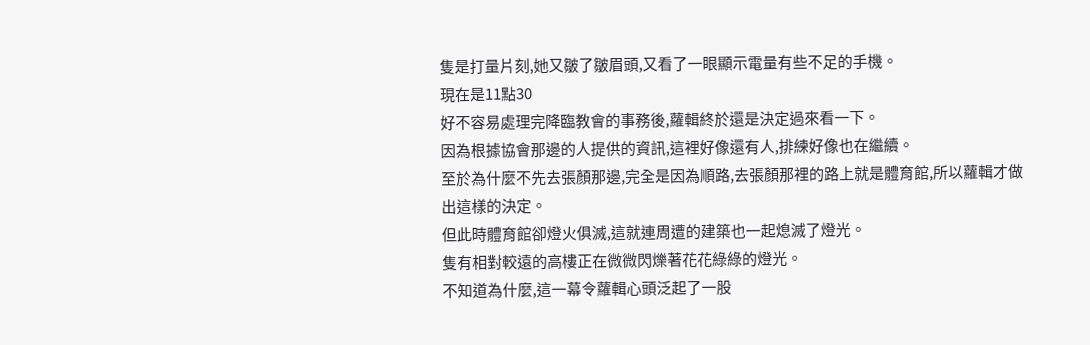隻是打量片刻,她又皺了皺眉頭,又看了一眼顯示電量有些不足的手機。
現在是11點30
好不容易處理完降臨教會的事務後,蘿輯終於還是決定過來看一下。
因為根據協會那邊的人提供的資訊,這裡好像還有人,排練好像也在繼續。
至於為什麼不先去張顏那邊,完全是因為順路,去張顏那裡的路上就是體育館,所以蘿輯才做出這樣的決定。
但此時體育館卻燈火俱滅,這就連周遭的建築也一起熄滅了燈光。
隻有相對較遠的高樓正在微微閃爍著花花綠綠的燈光。
不知道為什麼,這一幕令蘿輯心頭泛起了一股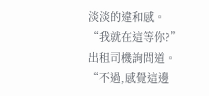淡淡的違和感。
“我就在這等你?”
出租司機詢問道。
“不過,感覺這邊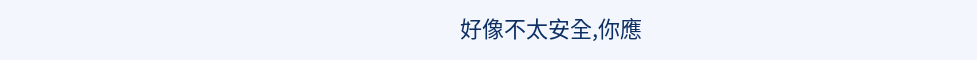好像不太安全,你應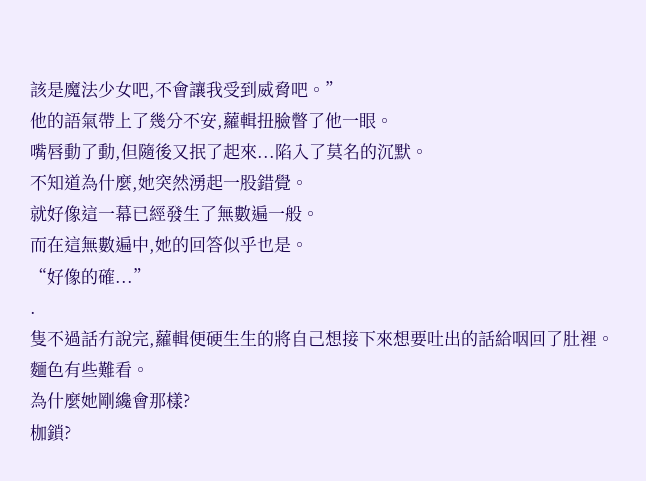該是魔法少女吧,不會讓我受到威脅吧。”
他的語氣帶上了幾分不安,蘿輯扭臉瞥了他一眼。
嘴唇動了動,但隨後又抿了起來...陷入了莫名的沉默。
不知道為什麼,她突然湧起一股錯覺。
就好像這一幕已經發生了無數遍一般。
而在這無數遍中,她的回答似乎也是。
“好像的確...”
.
隻不過話冇說完,蘿輯便硬生生的將自己想接下來想要吐出的話給咽回了肚裡。
麵色有些難看。
為什麼她剛纔會那樣?
枷鎖?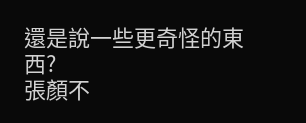還是說一些更奇怪的東西?
張顏不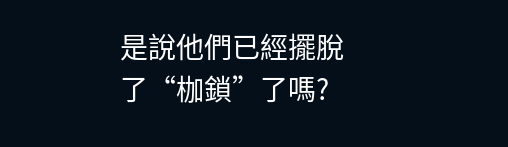是說他們已經擺脫了“枷鎖”了嗎?